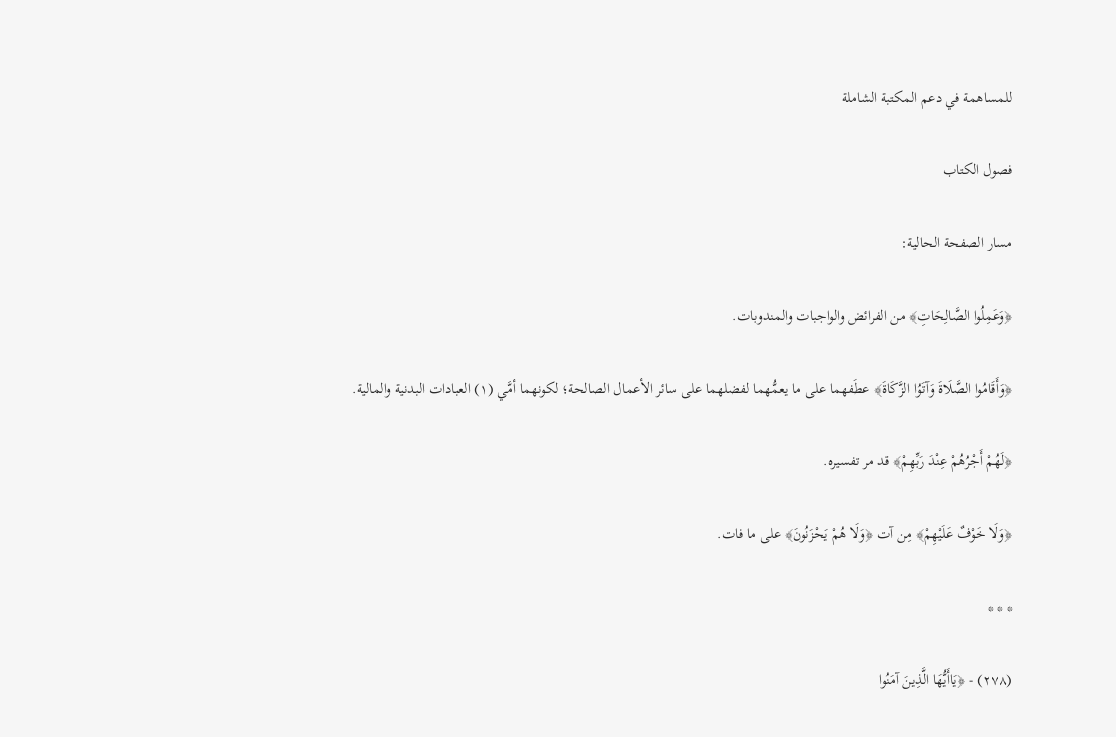للمساهمة في دعم المكتبة الشاملة

فصول الكتاب

مسار الصفحة الحالية:

﴿وَعَمِلُوا الصَّالِحَاتِ﴾ من الفرائض والواجبات والمندوبات.

﴿وَأَقَامُوا الصَّلَاةَ وَآتَوُا الزَّكَاةَ﴾ عطَفهما على ما يعمُّهما لفضلهما على سائر الأعمال الصالحة؛ لكونهما أمَّي (١) العبادات البدنية والمالية.

﴿لَهُمْ أَجْرُهُمْ عِنْدَ رَبِّهِمْ﴾ قد مر تفسيره.

﴿وَلَا خَوْفٌ عَلَيْهِمْ﴾ مِن آت ﴿وَلَا هُمْ يَحْزَنُونَ﴾ على ما فات.

* * *

(٢٧٨) - ﴿يَاأَيُّهَا الَّذِينَ آمَنُوا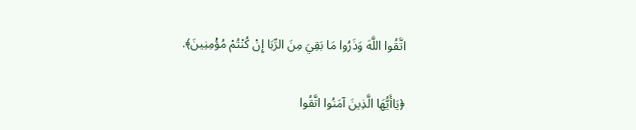اتَّقُوا اللَّهَ وَذَرُوا مَا بَقِيَ مِنَ الرِّبَا إِنْ كُنْتُمْ مُؤْمِنِينَ﴾.

﴿يَاأَيُّهَا الَّذِينَ آمَنُوا اتَّقُوا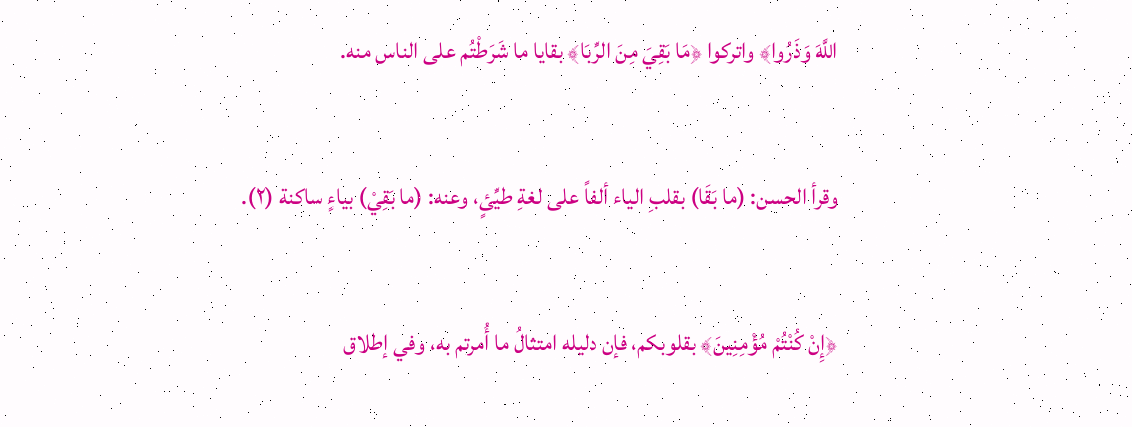اللَّهَ وَذَرُوا﴾ واتركوا ﴿مَا بَقِيَ مِنَ الرِّبَا﴾ بقايا ما شَرَطْتُم على الناس منه.

وقرأ الحسن: (ما بَقَا) بقلبِ الياء ألفاً على لغةِ طيِّئٍ، وعنه: (ما بَقِيْ) بياءٍ ساكنة (٢).

﴿إِنْ كُنْتُمْ مُؤْمِنِينَ﴾ بقلوبكم، فإن دليله امتثالُ ما أُمرتم به، وفي إطلاق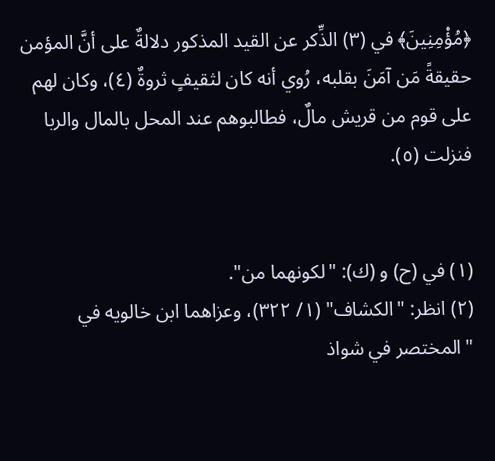﴿مُؤْمِنِينَ﴾ في (٣) الذِّكر عن القيد المذكور دلالةٌ على أنَّ المؤمن حقيقةً مَن آمَنَ بقلبه، رُوي أنه كان لثقيفٍ ثروةٌ (٤)، وكان لهم على قوم من قريش مالٌ، فطالبوهم عند المحل بالمال والربا فنزلت (٥).


(١) في (ح) و (ك): "لكونهما من".
(٢) انظر: "الكشاف" (١/ ٣٢٢)، وعزاهما ابن خالويه في "المختصر في شواذ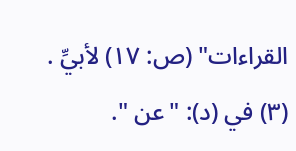القراءات" (ص: ١٧) لأبيِّ .
(٣) في (د): "عن ".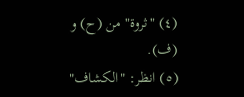(٤) "ثروة" من (ح) و (ف).
(٥) انظر: "الكشاف"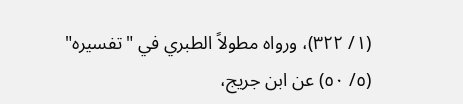(١/ ٣٢٢)، ورواه مطولاً الطبري في "تفسيره" (٥/ ٥٠) عن ابن جريج،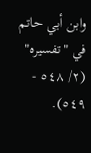وابن أبي حاتم في "تفسيره" (٢/ ٥٤٨ - ٥٤٩).